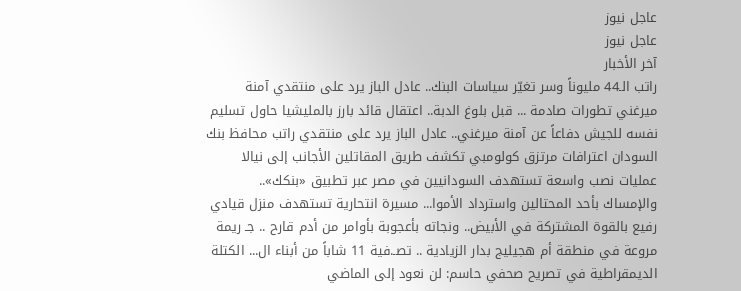عاجل نيوز
عاجل نيوز
آخر الأخبار
راتب الـ44 مليوناً وسر تغيّر سياسات البنك.. عادل الباز يرد على منتقدي آمنة ميرغني تطورات صادمة ... قبل بلوغ الدبة.. اعتقال قائد بارز بالمليشيا حاول تسليم نفسه للجيش دفاعاً عن آمنة ميرغني.. عادل الباز يرد على منتقدي راتب محافظ بنك السودان اعترافات مرتزق كولومبي تكشف طريق المقاتلين الأجانب إلى نيالا عمليات نصب واسعة تستهدف السودانيين في مصر عبر تطبيق «بنكك».. والإمساك بأحد المحتالين واسترداد الأموا... مسيرة انتحارية تستهدف منزل قيادي رفيع بالقوة المشتركة في الأبيض.. ونجاته بأعجوبة بأوامر من أدم قارح .. جـ ريمة مروعة في منطقة أم هجيليج بدار الزيادية .. تصـ.فية 11 شاباً من أبناء ال... الكتلة الديمقراطية في تصريح صحفي حاسم: لن نعود إلى الماضي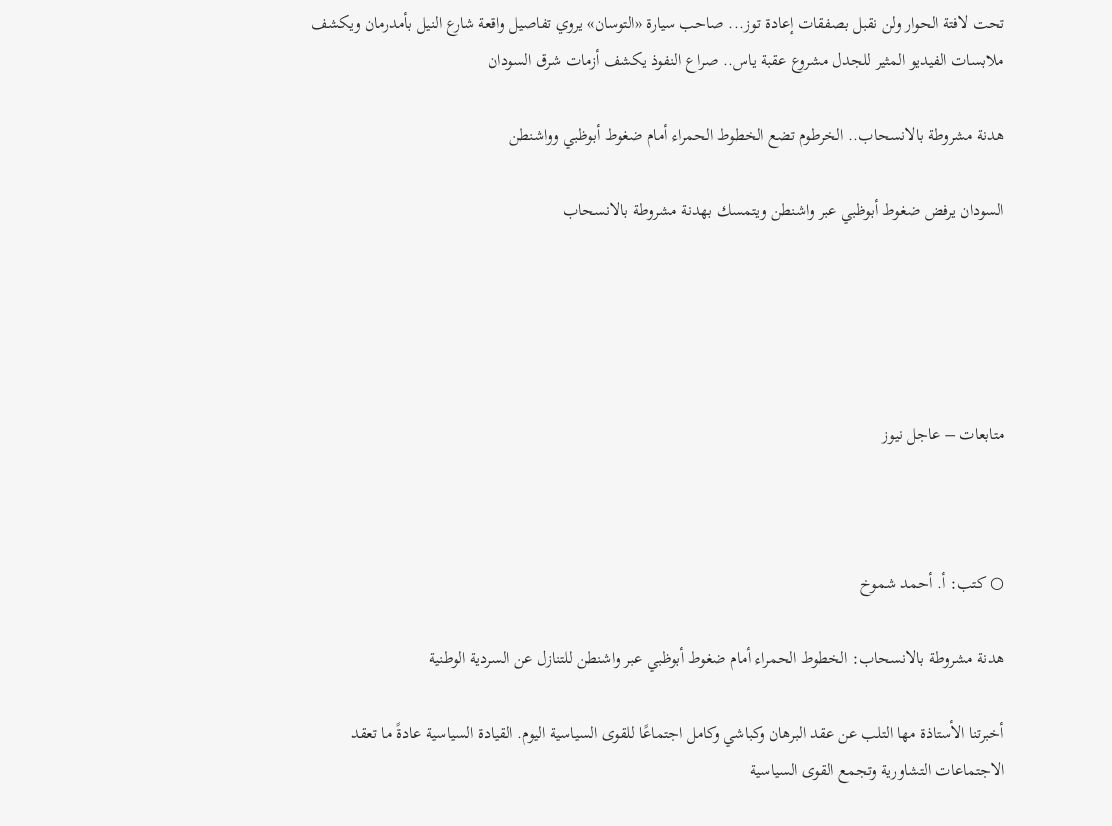تحت لافتة الحوار ولن نقبل بصفقات إعادة توز... صاحب سيارة «التوسان» يروي تفاصيل واقعة شارع النيل بأمدرمان ويكشف ملابسات الفيديو المثير للجدل مشروع عقبة ياس.. صراع النفوذ يكشف أزمات شرق السودان

هدنة مشروطة بالانسحاب.. الخرطوم تضع الخطوط الحمراء أمام ضغوط أبوظبي وواشنطن

السودان يرفض ضغوط أبوظبي عبر واشنطن ويتمسك بهدنة مشروطة بالانسحاب





متابعات – عاجل نيوز



○ كتب: أ. أحمد شموخ

هدنة مشروطة بالانسحاب: الخطوط الحمراء أمام ضغوط أبوظبي عبر واشنطن للتنازل عن السردية الوطنية

أخبرتنا الأستاذة مها التلب عن عقد البرهان وكباشي وكامل اجتماعًا للقوى السياسية اليوم. القيادة السياسية عادةً ما تعقد الاجتماعات التشاورية وتجمع القوى السياسية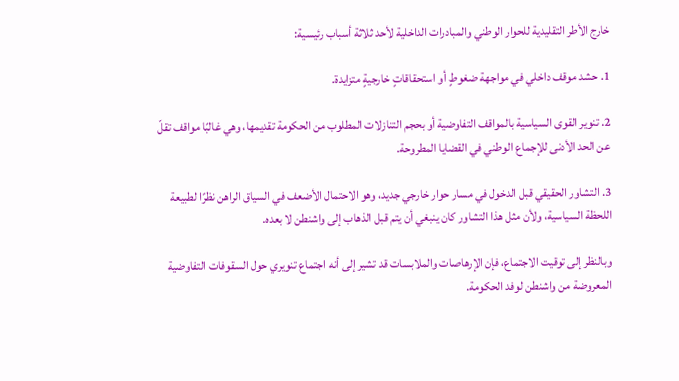خارج الأطر التقليدية للحوار الوطني والمبادرات الداخلية لأحد ثلاثة أسباب رئيسية:

1. حشد موقف داخلي في مواجهة ضغوطٍ أو استحقاقاتٍ خارجيةٍ متزايدة.

2. تنوير القوى السياسية بالمواقف التفاوضية أو بحجم التنازلات المطلوب من الحكومة تقديمها، وهي غالبًا مواقف تقلّ عن الحد الأدنى للإجماع الوطني في القضايا المطروحة.

3. التشاور الحقيقي قبل الدخول في مسار حوار خارجي جديد، وهو الاحتمال الأضعف في السياق الراهن نظرًا لطبيعة اللحظة السياسية، ولأن مثل هذا التشاور كان ينبغي أن يتم قبل الذهاب إلى واشنطن لا بعده.

وبالنظر إلى توقيت الاجتماع، فإن الإرهاصات والملابسات قد تشير إلى أنه اجتماع تنويري حول السقوفات التفاوضية المعروضة من واشنطن لوفد الحكومة.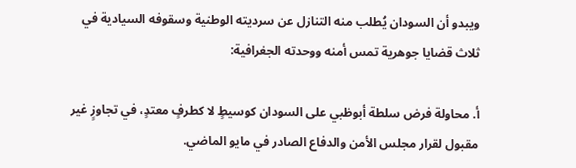ويبدو أن السودان يُطلب منه التنازل عن سرديته الوطنية وسقوفه السيادية في ثلاث قضايا جوهرية تمس أمنه ووحدته الجغرافية:

أ. محاولة فرض سلطة أبوظبي على السودان كوسيطٍ لا كطرفٍ معتدٍ، في تجاوزٍ غير مقبول لقرار مجلس الأمن والدفاع الصادر في مايو الماضي.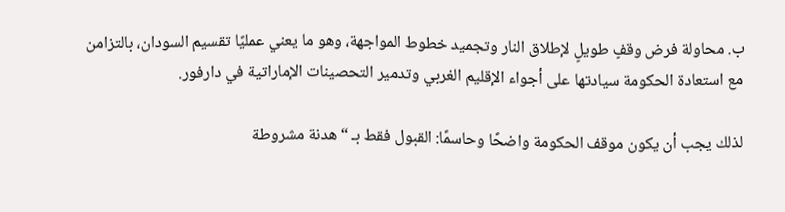ب. محاولة فرض وقفٍ طويلٍ لإطلاق النار وتجميد خطوط المواجهة، وهو ما يعني عمليًا تقسيم السودان، بالتزامن مع استعادة الحكومة سيادتها على أجواء الإقليم الغربي وتدمير التحصينات الإماراتية في دارفور.

لذلك يجب أن يكون موقف الحكومة واضحًا وحاسمًا: القبول فقط بـ “هدنة مشروطة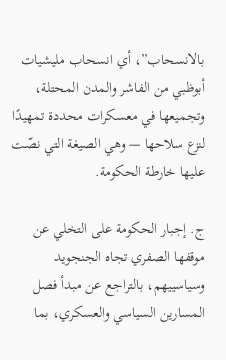بالانسحاب”، أي انسحاب مليشيات أبوظبي من الفاشر والمدن المحتلة، وتجميعها في معسكرات محددة تمهيدًا لنزع سلاحها — وهي الصيغة التي نصّت عليها خارطة الحكومة.

ج. إجبار الحكومة على التخلي عن موقفها الصفري تجاه الجنجويد وسياسييهم، بالتراجع عن مبدأ فصل المسارين السياسي والعسكري، بما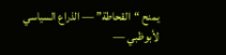يمنح “القحاطة” — الذراع السياسي لأبوظبي —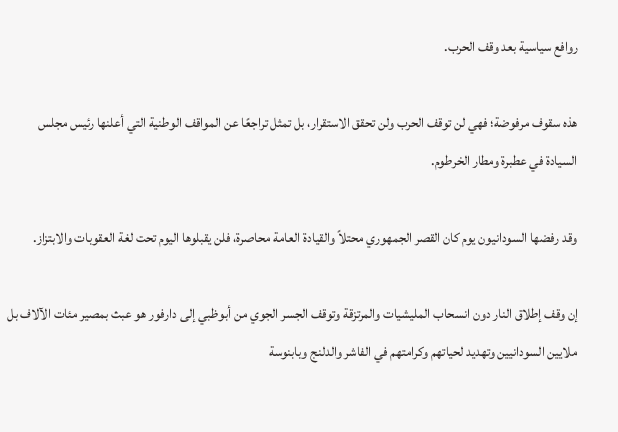روافع سياسية بعد وقف الحرب.

هذه سقوف مرفوضة؛ فهي لن توقف الحرب ولن تحقق الاستقرار، بل تمثل تراجعًا عن المواقف الوطنية التي أعلنها رئيس مجلس السيادة في عطبرة ومطار الخرطوم.

وقد رفضها السودانيون يوم كان القصر الجمهوري محتلاً والقيادة العامة محاصرة، فلن يقبلوها اليوم تحت لغة العقوبات والابتزاز.

إن وقف إطلاق النار دون انسحاب المليشيات والمرتزقة وتوقف الجسر الجوي من أبوظبي إلى دارفور هو عبث بمصير مئات الآلاف بل ملايين السودانيين وتهديد لحياتهم وكرامتهم في الفاشر والدلنج وبابنوسة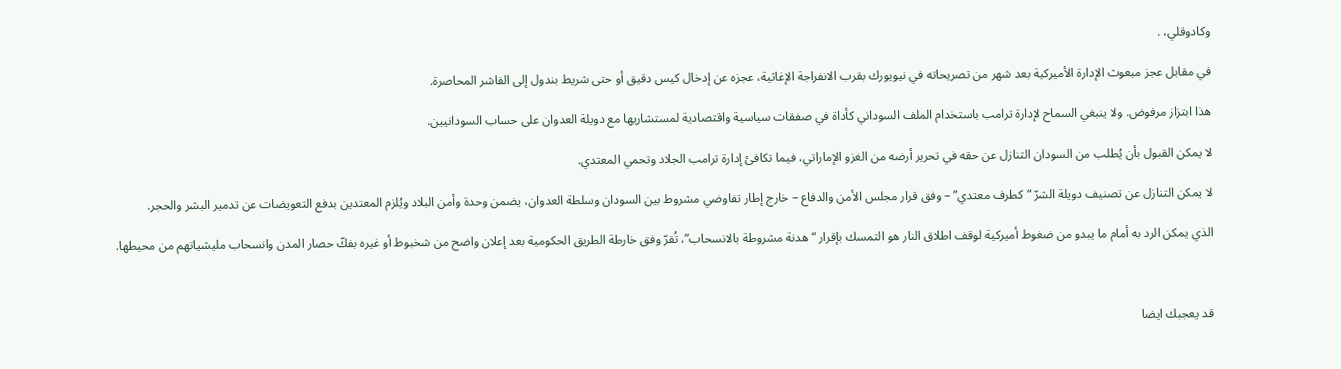وكادوقلي، .

في مقابل عجز مبعوث الإدارة الأميركية بعد شهر من تصريحاته في نيويورك بقرب الانفراجة الإغاثية، عجزه عن إدخال كيس دقيق أو حتى شريط بندول إلى الفاشر المحاصرة.

هذا ابتزاز مرفوض. ولا ينبغي السماح لإدارة ترامب باستخدام الملف السوداني كأداة في صفقات سياسية واقتصادية لمستشاريها مع دويلة العدوان على حساب السودانيين.

لا يمكن القبول بأن يُطلب من السودان التنازل عن حقه في تحرير أرضه من الغزو الإماراتي، فيما تكافئ إدارة ترامب الجلاد وتحمي المعتدي.

لا يمكن التنازل عن تصنيف دويلة الشرّ “كطرف معتدي” – وفق قرار مجلس الأمن والدفاع – خارج إطار تفاوضي مشروط بين السودان وسلطة العدوان، يضمن وحدة وأمن البلاد ويُلزم المعتدين بدفع التعويضات عن تدمير البشر والحجر.

الذي يمكن الرد به أمام ما يبدو من ضغوط أميركية لوقف اطلاق النار هو التمسك بإقرار “هدنة مشروطة بالانسحاب”، تُقرّ وفق خارطة الطريق الحكومية بعد إعلان واضح من شخبوط أو غيره بفكّ حصار المدن وانسحاب مليشياتهم من محيطها.



قد يعجبك ايضا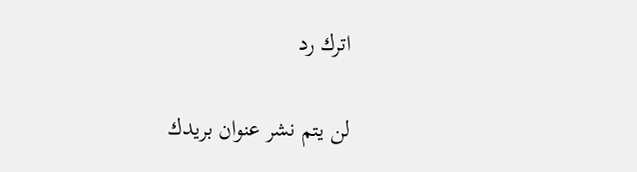اترك رد

لن يتم نشر عنوان بريدك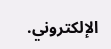الإلكتروني.